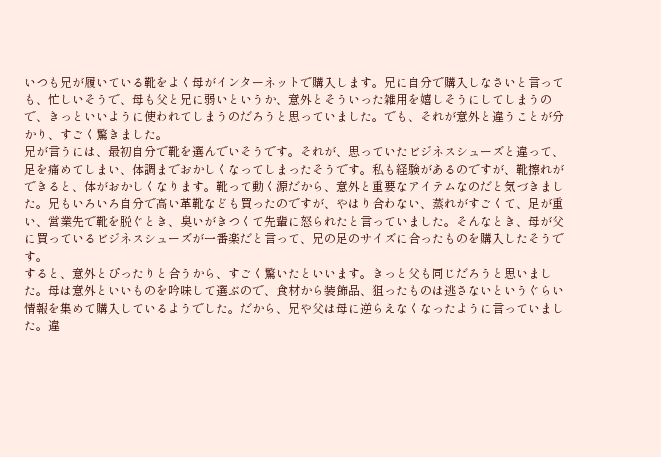いつも兄が履いている靴をよく母がインターネットで購入します。兄に自分で購入しなさいと言っても、忙しいそうで、母も父と兄に弱いというか、意外とそういった雑用を嬉しそうにしてしまうので、きっといいように使われてしまうのだろうと思っていました。でも、それが意外と違うことが分かり、すごく驚きました。
兄が言うには、最初自分で靴を選んでいそうです。それが、思っていたビジネスシューズと違って、足を痛めてしまい、体調までおかしくなってしまったそうです。私も経験があるのですが、靴擦れができると、体がおかしくなります。靴って動く源だから、意外と重要なアイテムなのだと気づきました。兄もいろいろ自分で高い革靴なども買ったのですが、やはり合わない、蒸れがすごくて、足が重い、営業先で靴を脱ぐとき、臭いがきつくて先輩に怒られたと言っていました。そんなとき、母が父に買っているビジネスシューズが一番楽だと言って、兄の足のサイズに合ったものを購入したそうです。
すると、意外とぴったりと合うから、すごく驚いたといいます。きっと父も同じだろうと思いました。母は意外といいものを吟味して選ぶので、食材から装飾品、狙ったものは逃さないというぐらい情報を集めて購入しているようでした。だから、兄や父は母に逆らえなくなったように言っていました。違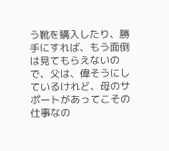う靴を購入したり、勝手にすれば、もう面倒は見てもらえないので、父は、偉そうにしているけれど、母のサポートがあってこその仕事なの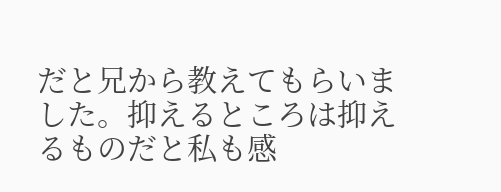だと兄から教えてもらいました。抑えるところは抑えるものだと私も感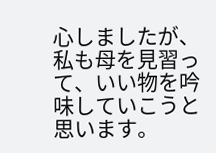心しましたが、私も母を見習って、いい物を吟味していこうと思います。